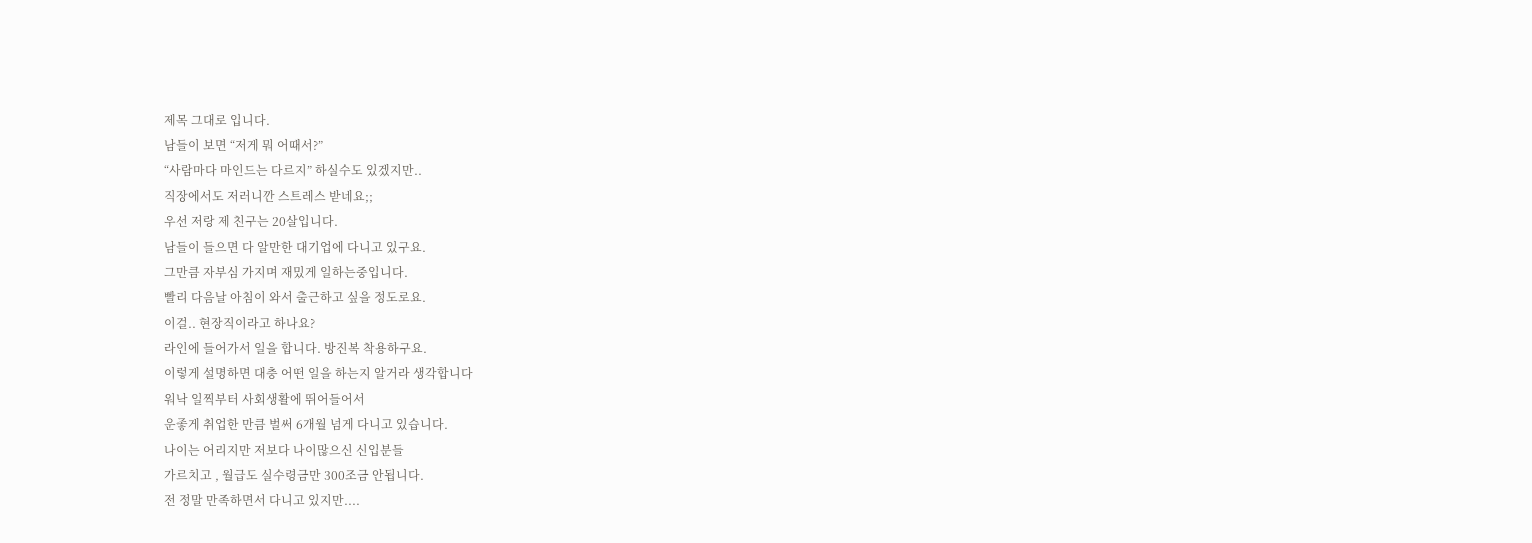제목 그대로 입니다.
남들이 보면 “저게 뭐 어때서?”
“사람마다 마인드는 다르지” 하실수도 있겠지만..
직장에서도 저러니깐 스트레스 받네요;;
우선 저랑 제 친구는 20살입니다.
남들이 들으면 다 알만한 대기업에 다니고 있구요.
그만큼 자부심 가지며 재밌게 일하는중입니다.
빨리 다음날 아침이 와서 출근하고 싶을 정도로요.
이걸.. 현장직이라고 하나요?
라인에 들어가서 일을 합니다. 방진복 착용하구요.
이렇게 설명하면 대충 어떤 일을 하는지 알거라 생각합니다
워낙 일찍부터 사회생활에 뛰어들어서
운좋게 취업한 만큼 벌써 6개월 넘게 다니고 있습니다.
나이는 어리지만 저보다 나이많으신 신입분들
가르치고 , 월급도 실수령금만 300조금 안됩니다.
전 정말 만족하면서 다니고 있지만....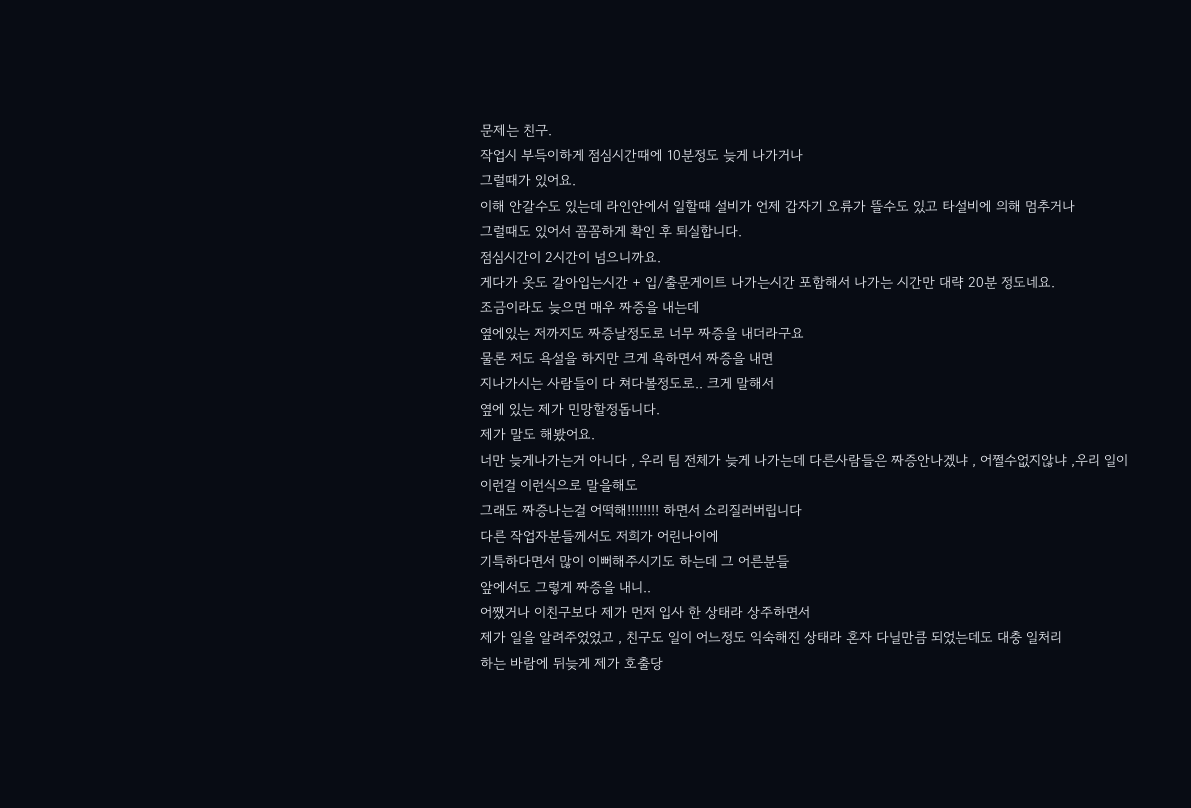문제는 친구.
작업시 부득이하게 점심시간때에 10분정도 늦게 나가거나
그럴때가 있어요.
이해 안갈수도 있는데 라인안에서 일할때 설비가 언제 갑자기 오류가 뜰수도 있고 타설비에 의해 멈추거나
그럴때도 있어서 꼼꼼하게 확인 후 퇴실합니다.
점심시간이 2시간이 넘으니까요.
게다가 옷도 갈아입는시간 + 입/출문게이트 나가는시간 포함해서 나가는 시간만 대략 20분 정도네요.
조금이라도 늦으면 매우 짜증을 내는데
옆에있는 저까지도 짜증날정도로 너무 짜증을 내더라구요
물론 저도 욕설을 하지만 크게 욕하면서 짜증을 내면
지나가시는 사람들이 다 쳐다볼정도로.. 크게 말해서
옆에 있는 제가 민망할정돕니다.
제가 말도 해봤어요.
너만 늦게나가는거 아니다 , 우리 팀 전체가 늦게 나가는데 다른사람들은 짜증안나겠냐 , 어쩔수없지않냐 ,우리 일이
이런걸 이런식으로 말을해도
그래도 짜증나는걸 어떡해!!!!!!!! 하면서 소리질러버립니다
다른 작업자분들께서도 저희가 어린나이에
기특하다면서 많이 이뻐해주시기도 하는데 그 어른분들
앞에서도 그렇게 짜증을 내니..
어쨌거나 이친구보다 제가 먼저 입사 한 상태라 상주하면서
제가 일을 알려주었었고 , 친구도 일이 어느정도 익숙해진 상태라 혼자 다닐만큼 되었는데도 대충 일처리
하는 바람에 뒤늦게 제가 호출당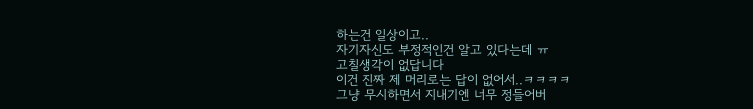하는건 일상이고..
자기자신도 부정적인건 알고 있다는데 ㅠ
고칠생각이 없답니다
이건 진짜 제 머리로는 답이 없어서..ㅋㅋㅋㅋ
그냥 무시하면서 지내기엔 너무 정들어버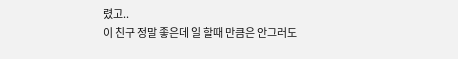렸고..
이 친구 정말 좋은데 일 할때 만큼은 안그러도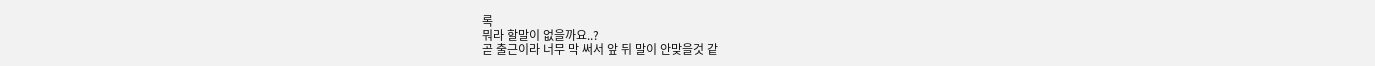록
뭐라 할말이 없을까요..?
곧 출근이라 너무 막 써서 앞 뒤 말이 안맞을것 같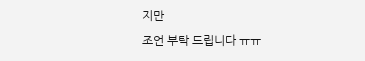지만
조언 부탁 드립니다 ㅠㅠ